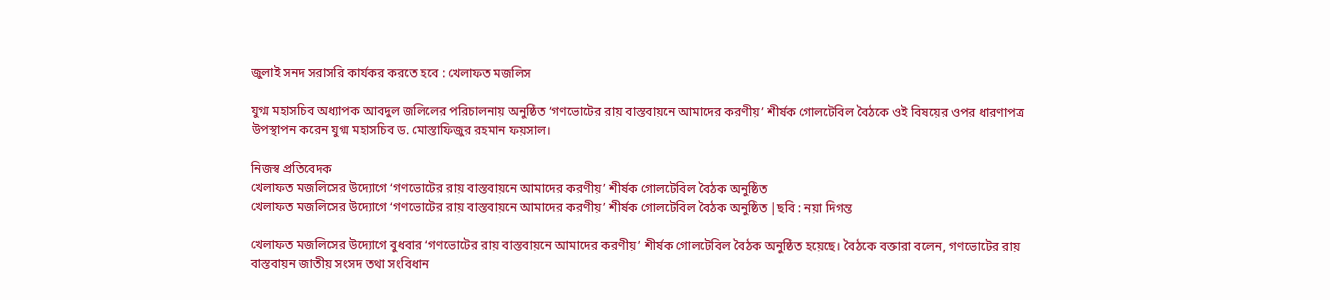জুলাই সনদ সরাসরি কার্যকর করতে হবে : খেলাফত মজলিস

যুগ্ম মহাসচিব অধ্যাপক আবদুল জলিলের পরিচালনায় অনুষ্ঠিত ‘গণভোটের রায় বাস্তবায়নে আমাদের করণীয়’ শীর্ষক গোলটেবিল বৈঠকে ওই বিষয়ের ওপর ধারণাপত্র উপস্থাপন করেন যুগ্ম মহাসচিব ড. মোস্তাফিজুর রহমান ফয়সাল।

নিজস্ব প্রতিবেদক
খেলাফত মজলিসের উদ্যোগে ‘গণভোটের রায় বাস্তবায়নে আমাদের করণীয়’ শীর্ষক গোলটেবিল বৈঠক অনুষ্ঠিত
খেলাফত মজলিসের উদ্যোগে ‘গণভোটের রায় বাস্তবায়নে আমাদের করণীয়’ শীর্ষক গোলটেবিল বৈঠক অনুষ্ঠিত |ছবি : নয়া দিগন্ত

খেলাফত মজলিসের উদ্যোগে বুধবার ‘গণভোটের রায় বাস্তবায়নে আমাদের করণীয়’ শীর্ষক গোলটেবিল বৈঠক অনুষ্ঠিত হয়েছে। বৈঠকে বক্তারা বলেন, গণভোটের রায় বাস্তবায়ন জাতীয় সংসদ তথা সংবিধান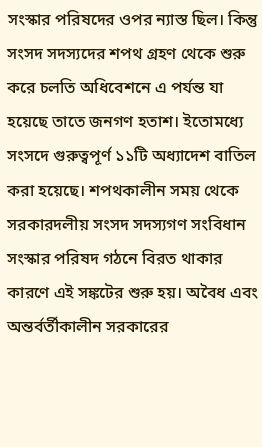সংস্কার পরিষদের ওপর ন্যাস্ত ছিল। কিন্তু সংসদ সদস্যদের শপথ গ্রহণ থেকে শুরু করে চলতি অধিবেশনে এ পর্যন্ত যা হয়েছে তাতে জনগণ হতাশ। ইতোমধ্যে সংসদে গুরুত্বপূর্ণ ১১টি অধ্যাদেশ বাতিল করা হয়েছে। শপথকালীন সময় থেকে সরকারদলীয় সংসদ সদস্যগণ সংবিধান সংস্কার পরিষদ গঠনে বিরত থাকার কারণে এই সঙ্কটের শুরু হয়। অবৈধ এবং অন্তর্বর্তীকালীন সরকারের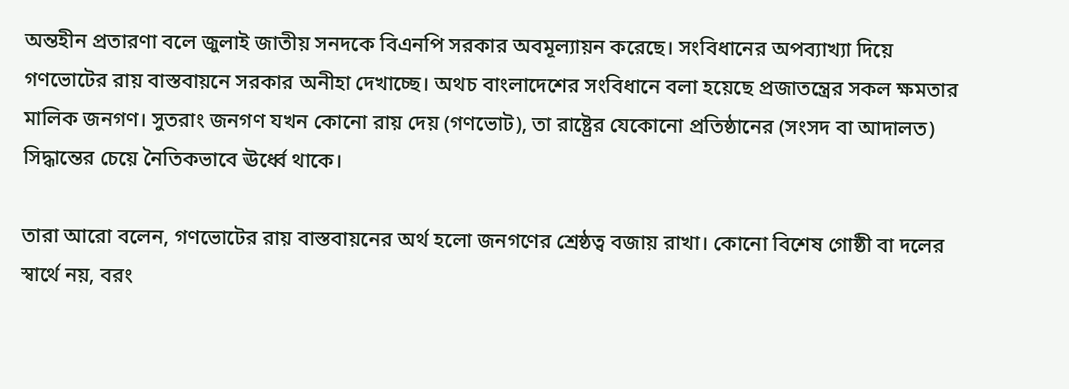অন্তহীন প্রতারণা বলে জুলাই জাতীয় সনদকে বিএনপি সরকার অবমূল্যায়ন করেছে। সংবিধানের অপব্যাখ্যা দিয়ে গণভোটের রায় বাস্তবায়নে সরকার অনীহা দেখাচ্ছে। অথচ বাংলাদেশের সংবিধানে বলা হয়েছে প্রজাতন্ত্রের সকল ক্ষমতার মালিক জনগণ। সুতরাং জনগণ যখন কোনো রায় দেয় (গণভোট), তা রাষ্ট্রের যেকোনো প্রতিষ্ঠানের (সংসদ বা আদালত) সিদ্ধান্তের চেয়ে নৈতিকভাবে ঊর্ধ্বে থাকে।

তারা আরো বলেন, গণভোটের রায় বাস্তবায়নের অর্থ হলো জনগণের শ্রেষ্ঠত্ব বজায় রাখা। কোনো বিশেষ গোষ্ঠী বা দলের স্বার্থে নয়, বরং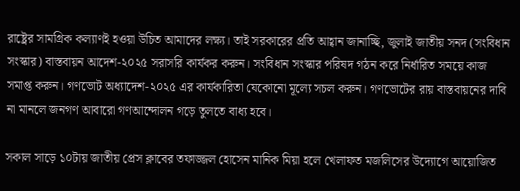রাষ্ট্রের সামগ্রিক কল্যাণই হওয়া উচিত আমাদের লক্ষ্য। তাই সরকারের প্রতি আহ্বান জানাচ্ছি, জুলাই জাতীয় সনদ (সংবিধান সংস্কার) বাস্তবায়ন আদেশ-২০২৫ সরাসরি কার্যকর করুন। সংবিধান সংস্কার পরিষদ গঠন করে নির্ধারিত সময়ে কাজ সমাপ্ত করুন। গণভোট অধ্যাদেশ-২০২৫ এর কার্যকারিতা যেকোনো মূল্যে সচল করুন। গণভোটের রায় বাস্তবায়নের দাবি না মানলে জনগণ আবারো গণআন্দোলন গড়ে তুলতে বাধ্য হবে।

সকাল সাড়ে ১০টায় জাতীয় প্রেস ক্লাবের তফাজ্জল হোসেন মানিক মিয়া হলে খেলাফত মজলিসের উদ্যোগে আয়োজিত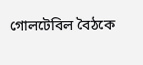গোলটেবিল বৈঠকে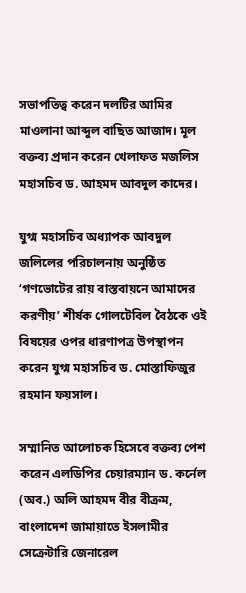সভাপতিত্ব করেন দলটির আমির মাওলানা আব্দুল বাছিত আজাদ। মূল বক্তব্য প্রদান করেন খেলাফত মজলিস মহাসচিব ড. আহমদ আবদুল কাদের।

যুগ্ম মহাসচিব অধ্যাপক আবদুল জলিলের পরিচালনায় অনুষ্ঠিত ‘গণভোটের রায় বাস্তবায়নে আমাদের করণীয়’ শীর্ষক গোলটেবিল বৈঠকে ওই বিষয়ের ওপর ধারণাপত্র উপস্থাপন করেন যুগ্ম মহাসচিব ড. মোস্তাফিজুর রহমান ফয়সাল।

সম্মানিত আলোচক হিসেবে বক্তব্য পেশ করেন এলডিপির চেয়ারম্যান ড. কর্নেল (অব.) অলি আহমদ বীর বীক্রম, বাংলাদেশ জামায়াতে ইসলামীর সেক্রেটারি জেনারেল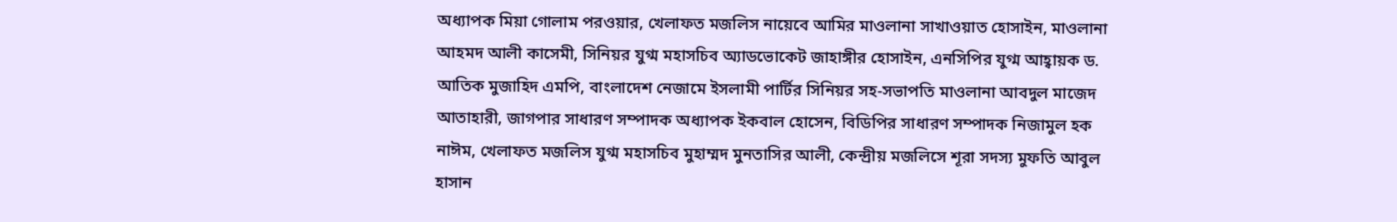অধ্যাপক মিয়া গোলাম পরওয়ার, খেলাফত মজলিস নায়েবে আমির মাওলানা সাখাওয়াত হোসাইন, মাওলানা আহমদ আলী কাসেমী, সিনিয়র যুগ্ম মহাসচিব অ্যাডভোকেট জাহাঙ্গীর হোসাইন, এনসিপির যুগ্ম আহ্বায়ক ড. আতিক মুজাহিদ এমপি, বাংলাদেশ নেজামে ইসলামী পার্টির সিনিয়র সহ-সভাপতি মাওলানা আবদুল মাজেদ আতাহারী, জাগপার সাধারণ সম্পাদক অধ্যাপক ইকবাল হোসেন, বিডিপির সাধারণ সম্পাদক নিজামুল হক নাঈম, খেলাফত মজলিস যুগ্ম মহাসচিব মুহাম্মদ মুনতাসির আলী, কেন্দ্রীয় মজলিসে শূরা সদস্য মুফতি আবুল হাসান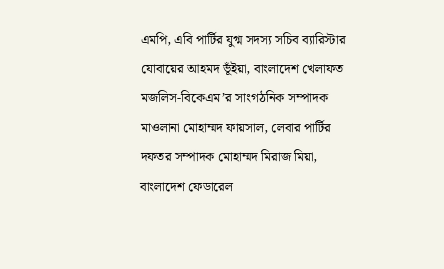এমপি, এবি পার্টির যুগ্ম সদস্য সচিব ব্যারিস্টার যোবায়ের আহমদ ভূঁইয়া, বাংলাদেশ খেলাফত মজলিস-বিকেএম’র সাংগঠনিক সম্পাদক মাওলানা মোহাম্মদ ফায়সাল, লেবার পার্টির দফতর সম্পাদক মোহাম্মদ মিরাজ মিয়া, বাংলাদেশ ফেডারেল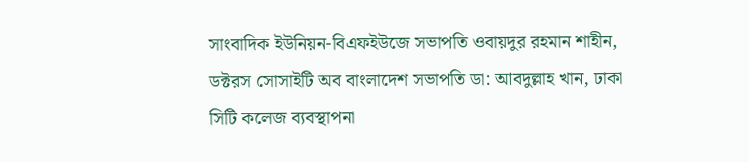সাংবাদিক ইউনিয়ন-বিএফইউজে সভাপতি ওবায়দুর রহমান শাহীন, ডক্টরস সোসাইটি অব বাংলাদেশ সভাপতি ডা: আবদুল্লাহ খান, ঢাকা সিটি কলেজ ব্যবস্থাপনা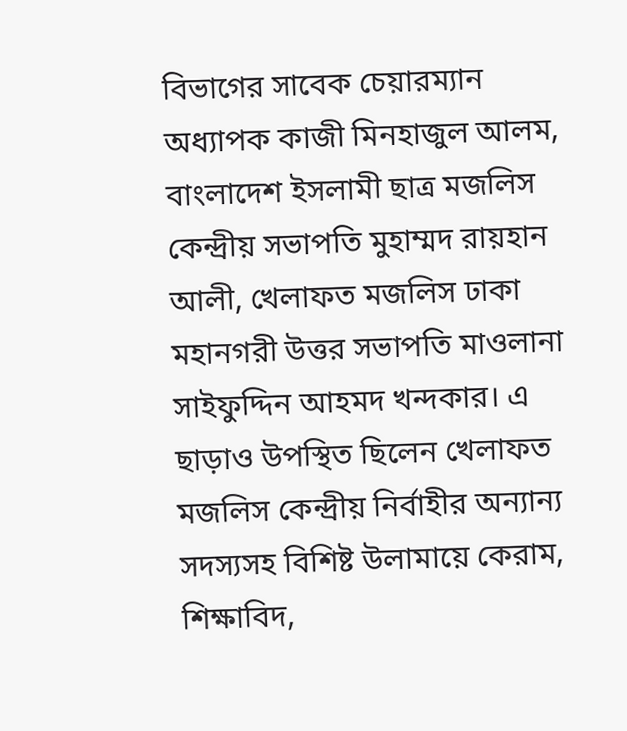বিভাগের সাবেক চেয়ারম্যান অধ্যাপক কাজী মিনহাজুল আলম, বাংলাদেশ ইসলামী ছাত্র মজলিস কেন্দ্রীয় সভাপতি মুহাম্মদ রায়হান আলী, খেলাফত মজলিস ঢাকা মহানগরী উত্তর সভাপতি মাওলানা সাইফুদ্দিন আহমদ খন্দকার। এ ছাড়াও উপস্থিত ছিলেন খেলাফত মজলিস কেন্দ্রীয় নির্বাহীর অন্যান্য সদস্যসহ বিশিষ্ট উলামায়ে কেরাম, শিক্ষাবিদ,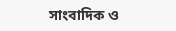সাংবাদিক ও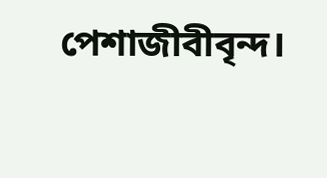পেশাজীবীবৃন্দ।